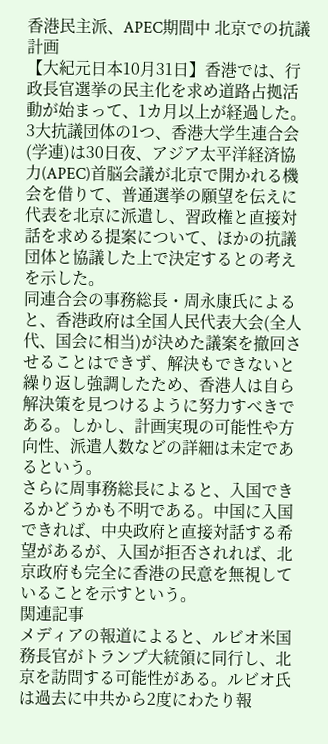香港民主派、APEC期間中 北京での抗議計画
【大紀元日本10月31日】香港では、行政長官選挙の民主化を求め道路占拠活動が始まって、1カ月以上が経過した。3大抗議団体の1つ、香港大学生連合会(学連)は30日夜、アジア太平洋経済協力(APEC)首脳会議が北京で開かれる機会を借りて、普通選挙の願望を伝えに代表を北京に派遣し、習政権と直接対話を求める提案について、ほかの抗議団体と協議した上で決定するとの考えを示した。
同連合会の事務総長・周永康氏によると、香港政府は全国人民代表大会(全人代、国会に相当)が決めた議案を撤回させることはできず、解決もできないと繰り返し強調したため、香港人は自ら解決策を見つけるように努力すべきである。しかし、計画実現の可能性や方向性、派遣人数などの詳細は未定であるという。
さらに周事務総長によると、入国できるかどうかも不明である。中国に入国できれば、中央政府と直接対話する希望があるが、入国が拒否されれば、北京政府も完全に香港の民意を無視していることを示すという。
関連記事
メディアの報道によると、ルビオ米国務長官がトランプ大統領に同行し、北京を訪問する可能性がある。ルビオ氏は過去に中共から2度にわたり報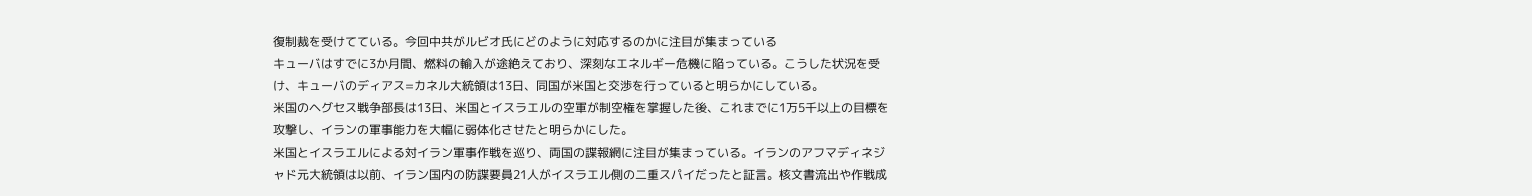復制裁を受けてている。今回中共がルビオ氏にどのように対応するのかに注目が集まっている
キューバはすでに3か月間、燃料の輸入が途絶えており、深刻なエネルギー危機に陥っている。こうした状況を受け、キューバのディアス=カネル大統領は13日、同国が米国と交渉を行っていると明らかにしている。
米国のヘグセス戦争部長は13日、米国とイスラエルの空軍が制空権を掌握した後、これまでに1万5千以上の目標を攻撃し、イランの軍事能力を大幅に弱体化させたと明らかにした。
米国とイスラエルによる対イラン軍事作戦を巡り、両国の諜報網に注目が集まっている。イランのアフマディネジャド元大統領は以前、イラン国内の防諜要員21人がイスラエル側の二重スパイだったと証言。核文書流出や作戦成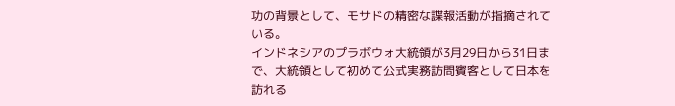功の背景として、モサドの精密な諜報活動が指摘されている。
インドネシアのプラボウォ大統領が3月29日から31日まで、大統領として初めて公式実務訪問賓客として日本を訪れる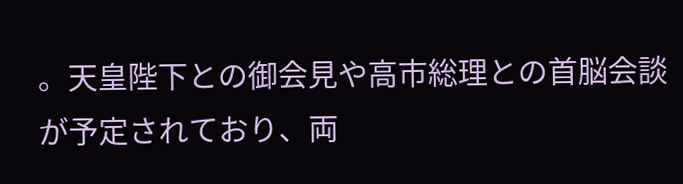。天皇陛下との御会見や高市総理との首脳会談が予定されており、両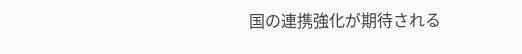国の連携強化が期待される